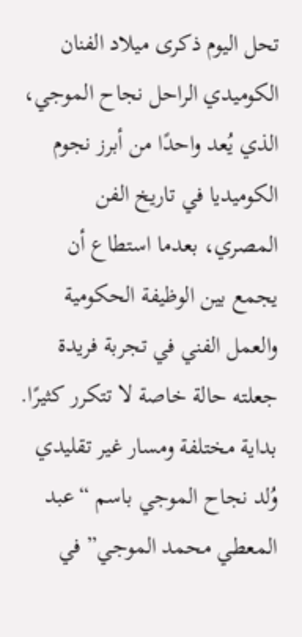تحل اليوم ذكرى ميلاد الفنان الكوميدي الراحل نجاح الموجي، الذي يُعد واحدًا من أبرز نجوم الكوميديا في تاريخ الفن المصري، بعدما استطاع أن يجمع بين الوظيفة الحكومية والعمل الفني في تجربة فريدة جعلته حالة خاصة لا تتكرر كثيرًا.
بداية مختلفة ومسار غير تقليدي
وُلد نجاح الموجي باسم “عبد المعطي محمد الموجي” في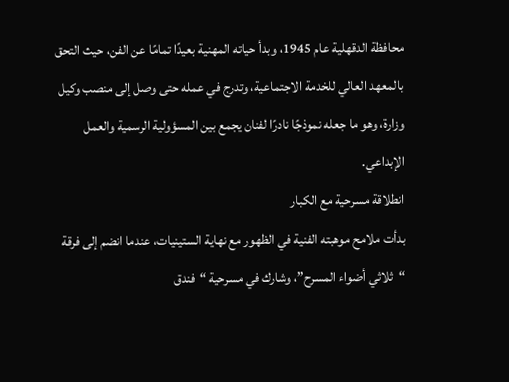محافظة الدقهلية عام 1945، وبدأ حياته المهنية بعيدًا تمامًا عن الفن، حيث التحق بالمعهد العالي للخدمة الاجتماعية، وتدرج في عمله حتى وصل إلى منصب وكيل وزارة، وهو ما جعله نموذجًا نادرًا لفنان يجمع بين المسؤولية الرسمية والعمل الإبداعي.
انطلاقة مسرحية مع الكبار
بدأت ملامح موهبته الفنية في الظهور مع نهاية الستينيات، عندما انضم إلى فرقة “ثلاثي أضواء المسرح”، وشارك في مسرحية “فندق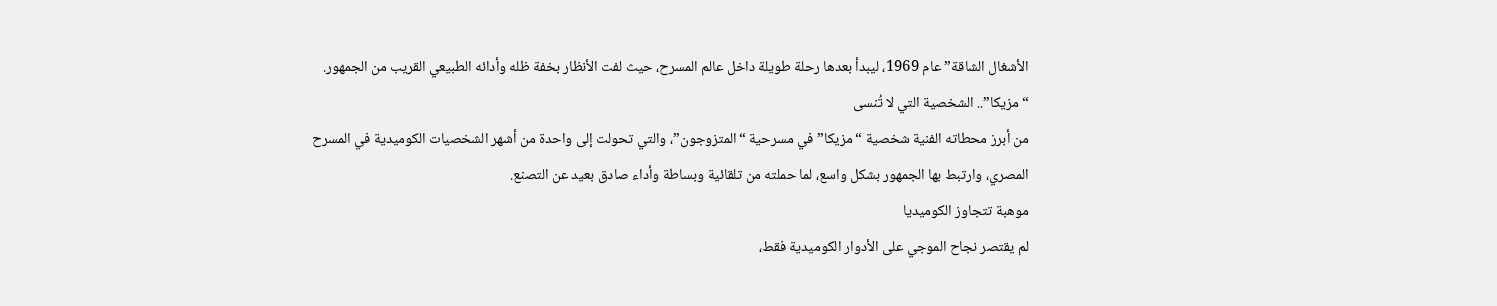الأشغال الشاقة” عام 1969، ليبدأ بعدها رحلة طويلة داخل عالم المسرح، حيث لفت الأنظار بخفة ظله وأدائه الطبيعي القريب من الجمهور.
“مزيكا”.. الشخصية التي لا تُنسى
من أبرز محطاته الفنية شخصية “مزيكا” في مسرحية “المتزوجون”، والتي تحولت إلى واحدة من أشهر الشخصيات الكوميدية في المسرح المصري، وارتبط بها الجمهور بشكل واسع، لما حملته من تلقائية وبساطة وأداء صادق بعيد عن التصنع.
موهبة تتجاوز الكوميديا
لم يقتصر نجاح الموجي على الأدوار الكوميدية فقط،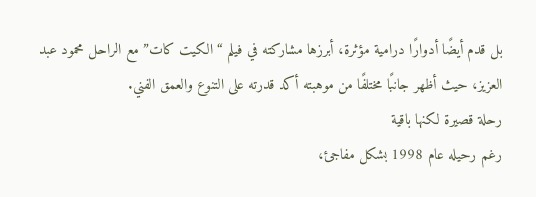بل قدم أيضًا أدوارًا درامية مؤثرة، أبرزها مشاركته في فيلم “الكيت كات” مع الراحل محمود عبد العزيز، حيث أظهر جانبًا مختلفًا من موهبته أكد قدرته على التنوع والعمق الفني.
رحلة قصيرة لكنها باقية
رغم رحيله عام 1998 بشكل مفاجئ،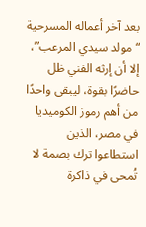بعد آخر أعماله المسرحية “مولد سيدي المرعب”، إلا أن إرثه الفني ظل حاضرًا بقوة، ليبقى واحدًا من أهم رموز الكوميديا في مصر، الذين استطاعوا ترك بصمة لا تُمحى في ذاكرة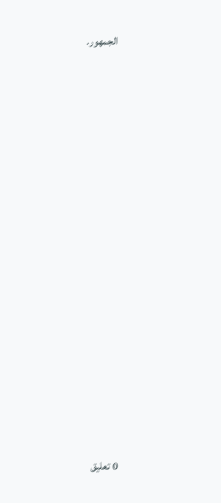الجمهور.















0 تعليق